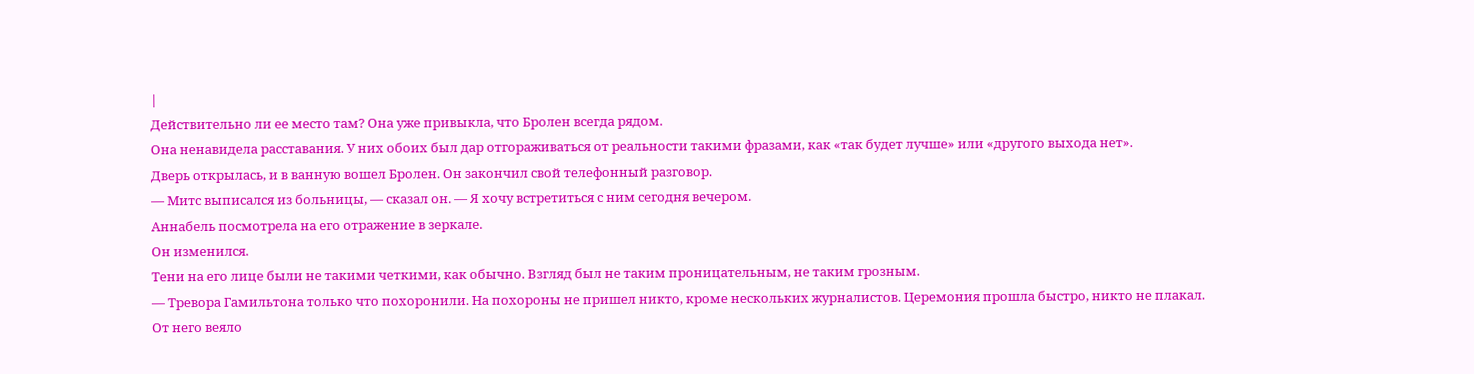|
Действительно ли ее место там? Она уже привыкла, что Бролен всегда рядом.
Она ненавидела расставания. У них обоих был дар отгораживаться от реальности такими фразами, как «так будет лучше» или «другого выхода нет».
Дверь открылась, и в ванную вошел Бролен. Он закончил свой телефонный разговор.
— Митс выписался из больницы, — сказал он. — Я хочу встретиться с ним сегодня вечером.
Аннабель посмотрела на его отражение в зеркале.
Он изменился.
Тени на его лице были не такими четкими, как обычно. Взгляд был не таким проницательным, не таким грозным.
— Тревора Гамильтона только что похоронили. На похороны не пришел никто, кроме нескольких журналистов. Церемония прошла быстро, никто не плакал.
От него веяло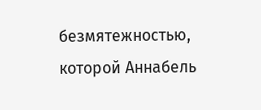безмятежностью, которой Аннабель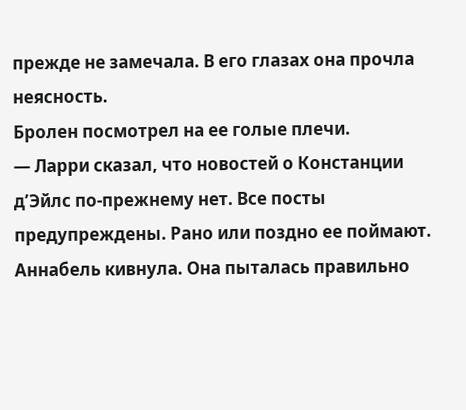прежде не замечала. В его глазах она прочла неясность.
Бролен посмотрел на ее голые плечи.
— Ларри сказал, что новостей о Констанции д’Эйлс по-прежнему нет. Все посты предупреждены. Рано или поздно ее поймают.
Аннабель кивнула. Она пыталась правильно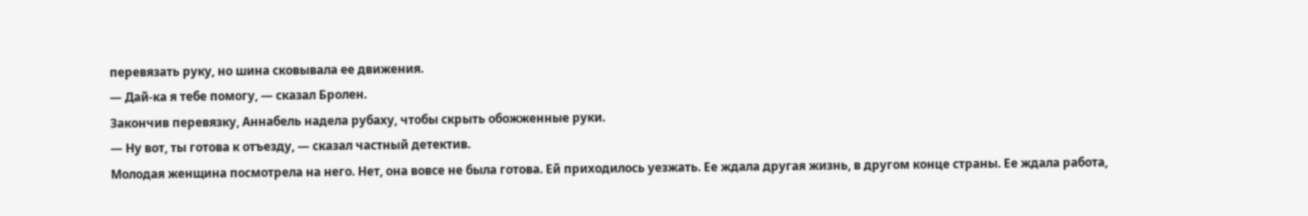перевязать руку, но шина сковывала ее движения.
— Дай-ка я тебе помогу, — сказал Бролен.
Закончив перевязку, Аннабель надела рубаху, чтобы скрыть обожженные руки.
— Ну вот, ты готова к отъезду, — сказал частный детектив.
Молодая женщина посмотрела на него. Нет, она вовсе не была готова. Ей приходилось уезжать. Ее ждала другая жизнь, в другом конце страны. Ее ждала работа,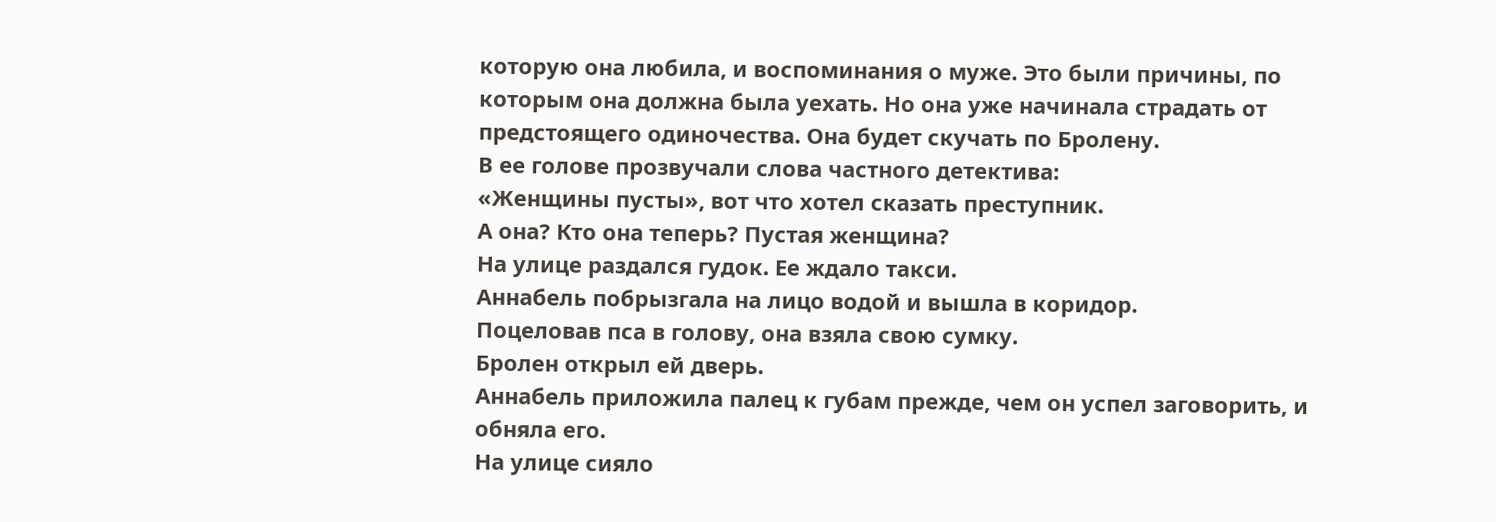которую она любила, и воспоминания о муже. Это были причины, по которым она должна была уехать. Но она уже начинала страдать от предстоящего одиночества. Она будет скучать по Бролену.
В ее голове прозвучали слова частного детектива:
«Женщины пусты», вот что хотел сказать преступник.
А она? Кто она теперь? Пустая женщина?
На улице раздался гудок. Ее ждало такси.
Аннабель побрызгала на лицо водой и вышла в коридор.
Поцеловав пса в голову, она взяла свою сумку.
Бролен открыл ей дверь.
Аннабель приложила палец к губам прежде, чем он успел заговорить, и обняла его.
На улице сияло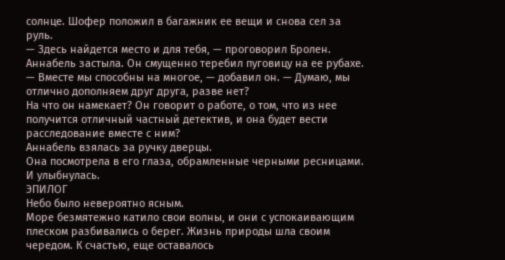солнце. Шофер положил в багажник ее вещи и снова сел за руль.
— Здесь найдется место и для тебя, — проговорил Бролен.
Аннабель застыла. Он смущенно теребил пуговицу на ее рубахе.
— Вместе мы способны на многое, — добавил он. — Думаю, мы отлично дополняем друг друга, разве нет?
На что он намекает? Он говорит о работе, о том, что из нее получится отличный частный детектив, и она будет вести расследование вместе с ним?
Аннабель взялась за ручку дверцы.
Она посмотрела в его глаза, обрамленные черными ресницами.
И улыбнулась.
ЭПИЛОГ
Небо было невероятно ясным.
Море безмятежно катило свои волны, и они с успокаивающим плеском разбивались о берег. Жизнь природы шла своим чередом. К счастью, еще оставалось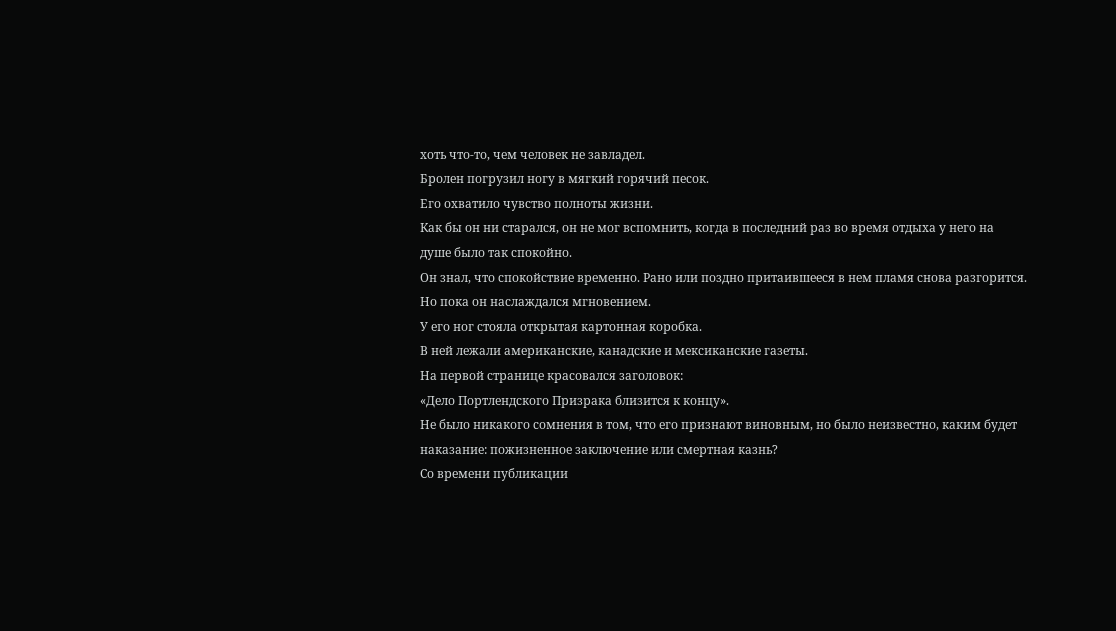хоть что-то, чем человек не завладел.
Бролен погрузил ногу в мягкий горячий песок.
Его охватило чувство полноты жизни.
Как бы он ни старался, он не мог вспомнить, когда в последний раз во время отдыха у него на душе было так спокойно.
Он знал, что спокойствие временно. Рано или поздно притаившееся в нем пламя снова разгорится.
Но пока он наслаждался мгновением.
У его ног стояла открытая картонная коробка.
В ней лежали американские, канадские и мексиканские газеты.
На первой странице красовался заголовок:
«Дело Портлендского Призрака близится к концу».
Не было никакого сомнения в том, что его признают виновным, но было неизвестно, каким будет наказание: пожизненное заключение или смертная казнь?
Со времени публикации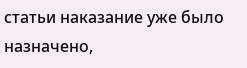статьи наказание уже было назначено,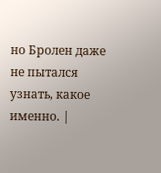но Бролен даже не пытался узнать, какое именно. |